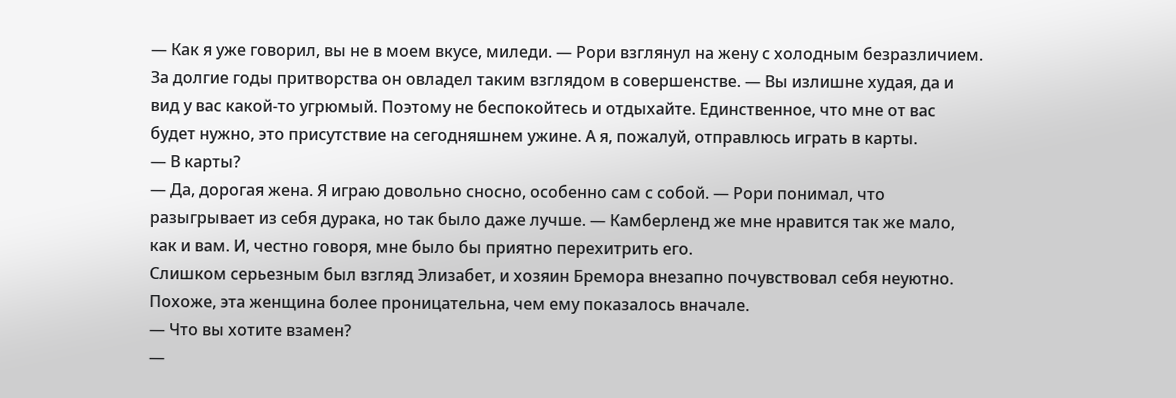— Как я уже говорил, вы не в моем вкусе, миледи. — Рори взглянул на жену с холодным безразличием. За долгие годы притворства он овладел таким взглядом в совершенстве. — Вы излишне худая, да и вид у вас какой-то угрюмый. Поэтому не беспокойтесь и отдыхайте. Единственное, что мне от вас будет нужно, это присутствие на сегодняшнем ужине. А я, пожалуй, отправлюсь играть в карты.
— В карты?
— Да, дорогая жена. Я играю довольно сносно, особенно сам с собой. — Рори понимал, что разыгрывает из себя дурака, но так было даже лучше. — Камберленд же мне нравится так же мало, как и вам. И, честно говоря, мне было бы приятно перехитрить его.
Слишком серьезным был взгляд Элизабет, и хозяин Бремора внезапно почувствовал себя неуютно. Похоже, эта женщина более проницательна, чем ему показалось вначале.
— Что вы хотите взамен?
—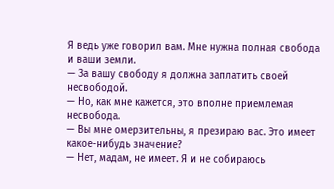Я ведь уже говорил вам. Мне нужна полная свобода и ваши земли.
— За вашу свободу я должна заплатить своей несвободой.
— Но, как мне кажется, это вполне приемлемая несвобода.
— Вы мне омерзительны, я презираю вас. Это имеет какое-нибудь значение?
— Нет, мадам, не имеет. Я и не собираюсь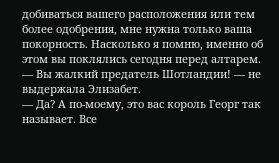добиваться вашего расположения или тем более одобрения, мне нужна только ваша покорность. Насколько я помню, именно об этом вы поклялись сегодня перед алтарем.
— Вы жалкий предатель Шотландии! — не выдержала Элизабет.
— Да? А по-моему, это вас король Георг так называет. Все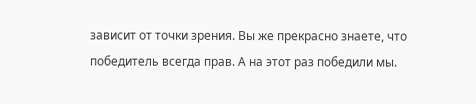зависит от точки зрения. Вы же прекрасно знаете, что победитель всегда прав. А на этот раз победили мы.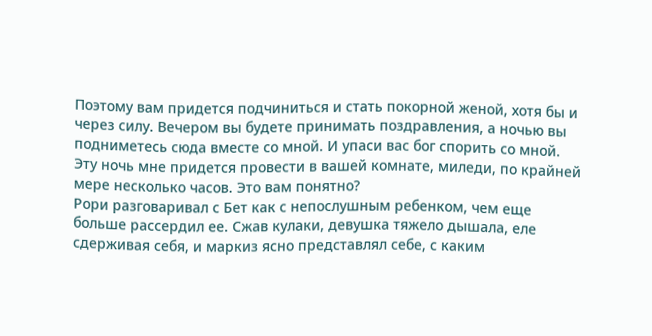Поэтому вам придется подчиниться и стать покорной женой, хотя бы и через силу. Вечером вы будете принимать поздравления, а ночью вы подниметесь сюда вместе со мной. И упаси вас бог спорить со мной. Эту ночь мне придется провести в вашей комнате, миледи, по крайней мере несколько часов. Это вам понятно?
Рори разговаривал с Бет как с непослушным ребенком, чем еще больше рассердил ее. Сжав кулаки, девушка тяжело дышала, еле сдерживая себя, и маркиз ясно представлял себе, с каким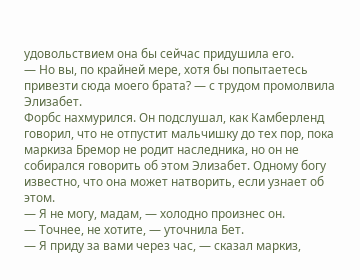удовольствием она бы сейчас придушила его.
— Но вы, по крайней мере, хотя бы попытаетесь привезти сюда моего брата? — с трудом промолвила Элизабет.
Форбс нахмурился. Он подслушал, как Камберленд говорил, что не отпустит мальчишку до тех пор, пока маркиза Бремор не родит наследника, но он не собирался говорить об этом Элизабет. Одному богу известно, что она может натворить, если узнает об этом.
— Я не могу, мадам, — холодно произнес он.
— Точнее, не хотите, — уточнила Бет.
— Я приду за вами через час, — сказал маркиз,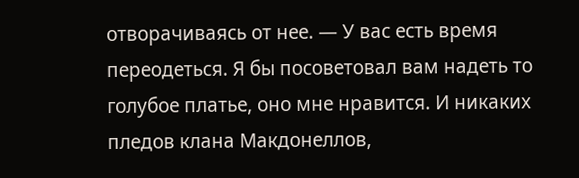отворачиваясь от нее. — У вас есть время переодеться. Я бы посоветовал вам надеть то голубое платье, оно мне нравится. И никаких пледов клана Макдонеллов,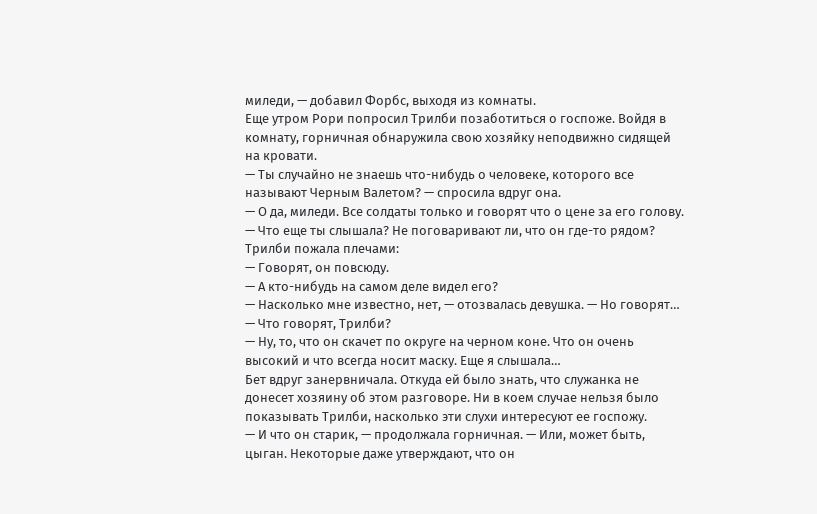миледи, — добавил Форбс, выходя из комнаты.
Еще утром Рори попросил Трилби позаботиться о госпоже. Войдя в комнату, горничная обнаружила свою хозяйку неподвижно сидящей на кровати.
— Ты случайно не знаешь что-нибудь о человеке, которого все называют Черным Валетом? — спросила вдруг она.
— О да, миледи. Все солдаты только и говорят что о цене за его голову.
— Что еще ты слышала? Не поговаривают ли, что он где-то рядом?
Трилби пожала плечами:
— Говорят, он повсюду.
— А кто-нибудь на самом деле видел его?
— Насколько мне известно, нет, — отозвалась девушка. — Но говорят…
— Что говорят, Трилби?
— Ну, то, что он скачет по округе на черном коне. Что он очень высокий и что всегда носит маску. Еще я слышала…
Бет вдруг занервничала. Откуда ей было знать, что служанка не донесет хозяину об этом разговоре. Ни в коем случае нельзя было показывать Трилби, насколько эти слухи интересуют ее госпожу.
— И что он старик, — продолжала горничная. — Или, может быть, цыган. Некоторые даже утверждают, что он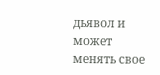дьявол и может менять свое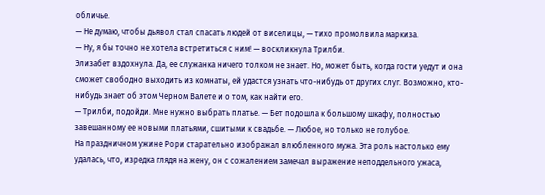обличье.
— Не думаю, чтобы дьявол стал спасать людей от виселицы, — тихо промолвила маркиза.
— Ну, я бы точно не хотела встретиться с ним! — воскликнула Трилби.
Элизабет вздохнула. Да, ее служанка ничего толком не знает. Но, может быть, когда гости уедут и она сможет свободно выходить из комнаты, ей удастся узнать что-нибудь от других слуг. Возможно, кто-нибудь знает об этом Черном Валете и о том, как найти его.
— Трилби, подойди. Мне нужно выбрать платье. — Бет подошла к большому шкафу, полностью завешанному ее новыми платьями, сшитыми к свадьбе. — Любое, но только не голубое.
На праздничном ужине Рори старательно изображал влюбленного мужа. Эта роль настолько ему удалась, что, изредка глядя на жену, он с сожалением замечал выражение неподдельного ужаса,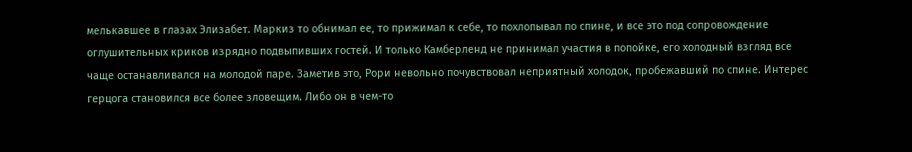мелькавшее в глазах Элизабет. Маркиз то обнимал ее, то прижимал к себе, то похлопывал по спине, и все это под сопровождение оглушительных криков изрядно подвыпивших гостей. И только Камберленд не принимал участия в попойке, его холодный взгляд все чаще останавливался на молодой паре. Заметив это, Рори невольно почувствовал неприятный холодок, пробежавший по спине. Интерес герцога становился все более зловещим. Либо он в чем-то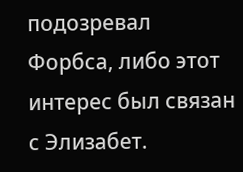подозревал Форбса, либо этот интерес был связан с Элизабет.